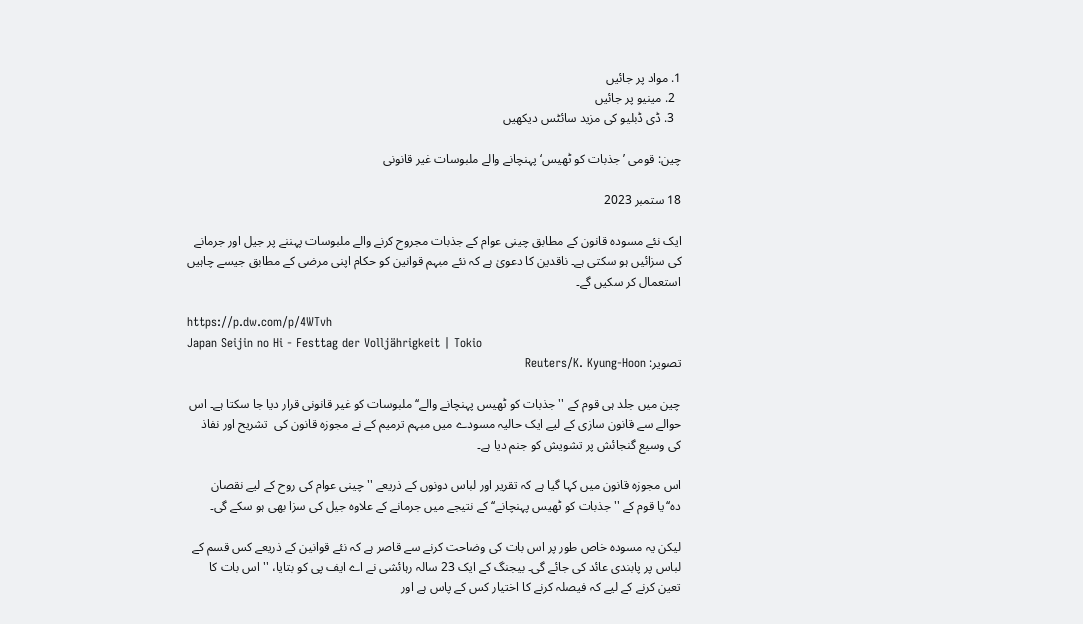1. مواد پر جائیں
  2. مینیو پر جائیں
  3. ڈی ڈبلیو کی مزید سائٹس دیکھیں

چین: قومی ’جذبات کو ٹھیس‘ پہنچانے والے ملبوسات غیر قانونی

18 ستمبر 2023

ایک نئے مسودہ قانون کے مطابق چینی عوام کے جذبات مجروح کرنے والے ملبوسات پہننے پر جیل اور جرمانے کی سزائیں ہو سکتی ہے۔ ناقدین کا دعویٰ ہے کہ نئے مبہم قوانین کو حکام اپنی مرضی کے مطابق جیسے چاہیں استعمال کر سکیں گے۔

https://p.dw.com/p/4WTvh
Japan Seijin no Hi - Festtag der Volljährigkeit | Tokio
تصویر: Reuters/K. Kyung-Hoon

چین میں جلد ہی قوم کے ''جذبات کو ٹھیس پہنچانے والے‘‘ ملبوسات کو غیر قانونی قرار دیا جا سکتا ہے۔ اس حوالے سے قانون سازی کے لیے ایک حالیہ مسودے میں مبہم ترمیم کے نے مجوزہ قانون کی  تشریح اور نفاذ کی وسیع گنجائش پر تشویش کو جنم دیا ہے۔

اس مجوزہ قانون میں کہا گیا ہے کہ تقریر اور لباس دونوں کے ذریعے ''چینی عوام کی روح کے لیے نقصان دہ‘‘یا قوم کے ''جذبات کو ٹھیس پہنچانے‘‘ کے نتیجے میں جرمانے کے علاوہ جیل کی سزا بھی ہو سکے گی۔

لیکن یہ مسودہ خاص طور پر اس بات کی وضاحت کرنے سے قاصر ہے کہ نئے قوانین کے ذریعے کس قسم کے لباس پر پابندی عائد کی جائے گی۔ بیجنگ کے ایک 23 سالہ رہائشی نے اے ایف پی کو بتایا، ''اس بات کا تعین کرنے کے لیے کہ فیصلہ کرنے کا اختیار کس کے پاس ہے اور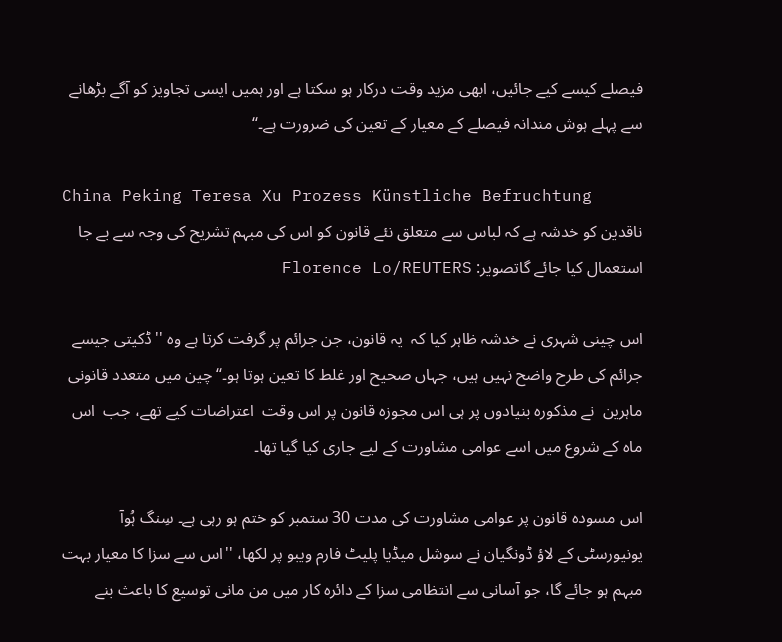فیصلے کیسے کیے جائیں، ابھی مزید وقت درکار ہو سکتا ہے اور ہمیں ایسی تجاویز کو آگے بڑھانے سے پہلے ہوش مندانہ فیصلے کے معیار کے تعین کی ضرورت ہے۔‘‘

China Peking Teresa Xu Prozess Künstliche Befruchtung
ناقدین کو خدشہ ہے کہ لباس سے متعلق نئے قانون کو اس کی مبہم تشریح کی وجہ سے بے جا استعمال کیا جائے گاتصویر: Florence Lo/REUTERS

اس چینی شہری نے خدشہ ظاہر کیا کہ  یہ قانون، جن جرائم پر گرفت کرتا ہے وہ ''ڈکیتی جیسے جرائم کی طرح واضح نہیں ہیں، جہاں صحیح اور غلط کا تعین ہوتا ہو۔‘‘ چین میں متعدد قانونی ماہرین  نے مذکورہ بنیادوں پر ہی اس مجوزہ قانون پر اس وقت  اعتراضات کیے تھے، جب  اس ماہ کے شروع میں اسے عوامی مشاورت کے لیے جاری کیا گیا تھا۔

اس مسودہ قانون پر عوامی مشاورت کی مدت 30 ستمبر کو ختم ہو رہی ہے۔ سِنگ ہُوآ یونیورسٹی کے لاؤ ڈونگیان نے سوشل میڈیا پلیٹ فارم ویبو پر لکھا، ''اس سے سزا کا معیار بہت مبہم ہو جائے گا، جو آسانی سے انتظامی سزا کے دائرہ کار میں من مانی توسیع کا باعث بنے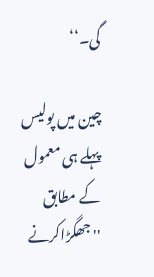گی۔‘‘

چین میں پولیس پہلے ہی معمول کے مطابق ''جھگڑاکرنے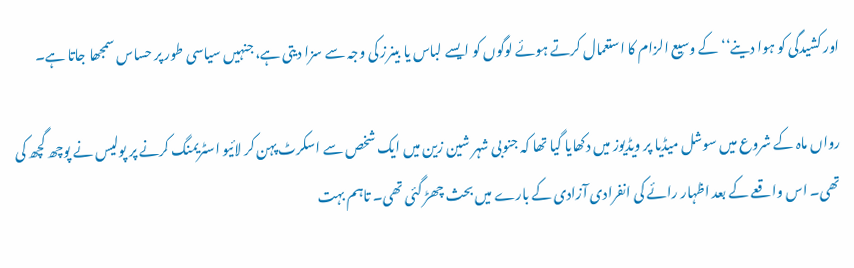اور کشیدگی کو ہوا دینے‘‘ کے وسیع الزام کا استعمال کرتے ہوئے لوگوں کو ایسے لباس یا بینرز کی وجہ سے سزا دیتی ہے، جنہیں سیاسی طور پر حساس سمجھا جاتا ہے۔

رواں ماہ کے شروع میں سوشل میڈیا پر ویڈیوز میں دکھایا گیا تھا کہ جنوبی شہر شین زین میں ایک شخص سے اسکرٹ پہن کر لائیو اسٹریمنگ کرنے پر پولیس نے پوچھ گچھ کی تھی۔ اس واقعے کے بعد اظہار رائے کی انفرادی آزادی کے بارے میں بحث چھڑ گئی تھی۔ تاہم بہت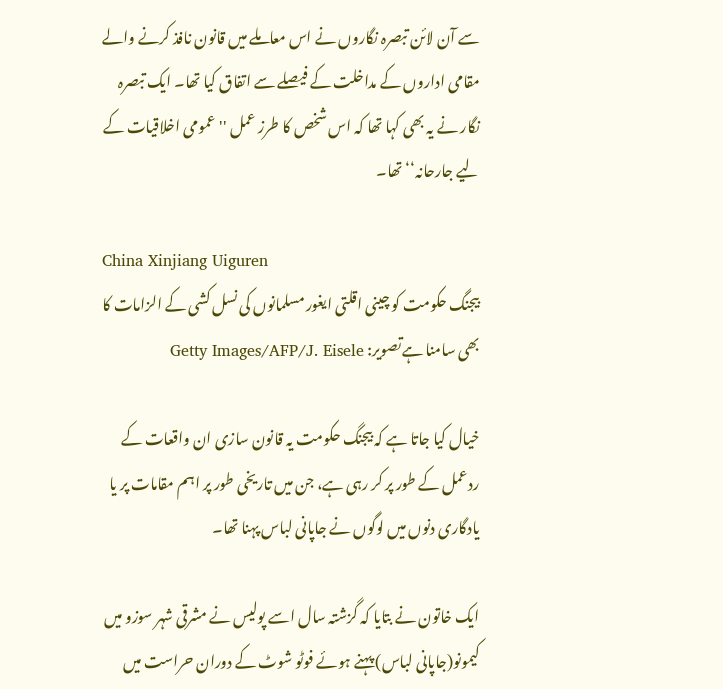سے آن لائن تبصرہ نگاروں نے اس معاملے میں قانون نافذ کرنے والے مقامی اداروں کے مداخلت کے فیصلے سے اتفاق کیا تھا۔ ایک تبصرہ نگار نے یہ بھی کہا تھا کہ اس شخص کا طرز عمل ''عمومی اخلاقیات کے لیے جارحانہ‘‘ تھا۔

China Xinjiang Uiguren
بیجنگ حکومت کو چینی اقلتی ایغور مسلمانوں کی نسل کشی کے الزامات کا بھی سامنا ہےتصویر: Getty Images/AFP/J. Eisele

خیال کیا جاتا ہے کہ بیجنگ حکومت یہ قانون سازی ان واقعات کے ردعمل کے طور پر کر رہی ہے، جن میں تاریخی طور پر اہم مقامات پر یا یادگاری دنوں میں لوگوں نے جاپانی لباس پہنا تھا۔

ایک خاتون نے بتایا کہ گزشتہ سال اسے پولیس نے مشرقی شہر سوزو میں کیمونو(جاپانی لباس) پہنے ہوئے فوٹو شوٹ کے دوران حراست میں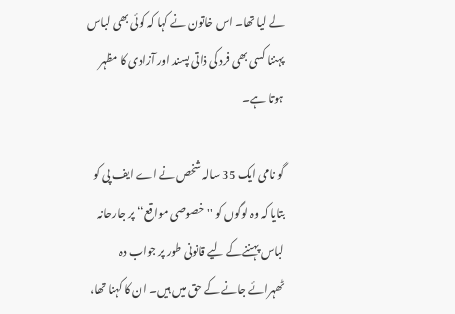لے لیا تھا۔ اس خاتون نے کہا کہ کوئی بھی لباس پہننا کسی بھی فرد کی ذاتی پسند اور آزادی کا مظہر ہوتا ہے۔

گو نامی ایک 35 سالہ شخص نے اے ایف پی کو بتایا کہ وہ لوگوں کو ''خصوصی مواقع‘‘ پر جارحانہ لباس پہننےکے لیے قانونی طور پر جواب دہ ٹھہرائے جانے کے حق میں ہیں۔ ان کا کہنا تھا،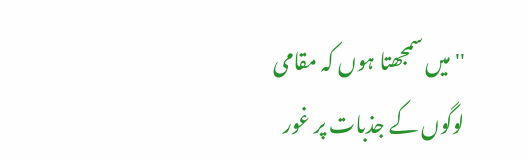''میں سمجھتا ہوں کہ مقامی لوگوں کے جذبات پر غور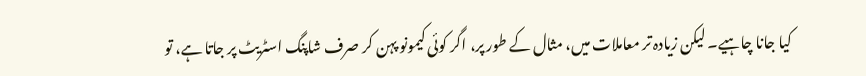کیا جانا چاہیے۔ لیکن زیادہ تر معاملات میں، مثال کے طور پر، اگر کوئی کیمونو پہن کر صرف شاپنگ اسٹریٹ پر جاتا ہے، تو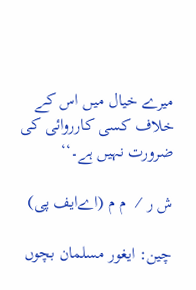میرے خیال میں اس کے خلاف کسی کارروائی کی ضرورت نہیں ہے۔‘‘

ش ر ⁄  م م (اےایف پی)

چین: ایغور مسلمان بچوں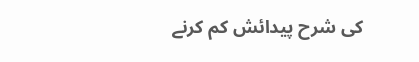کی شرح پیدائش کم کرنے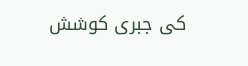کی جبری کوشش